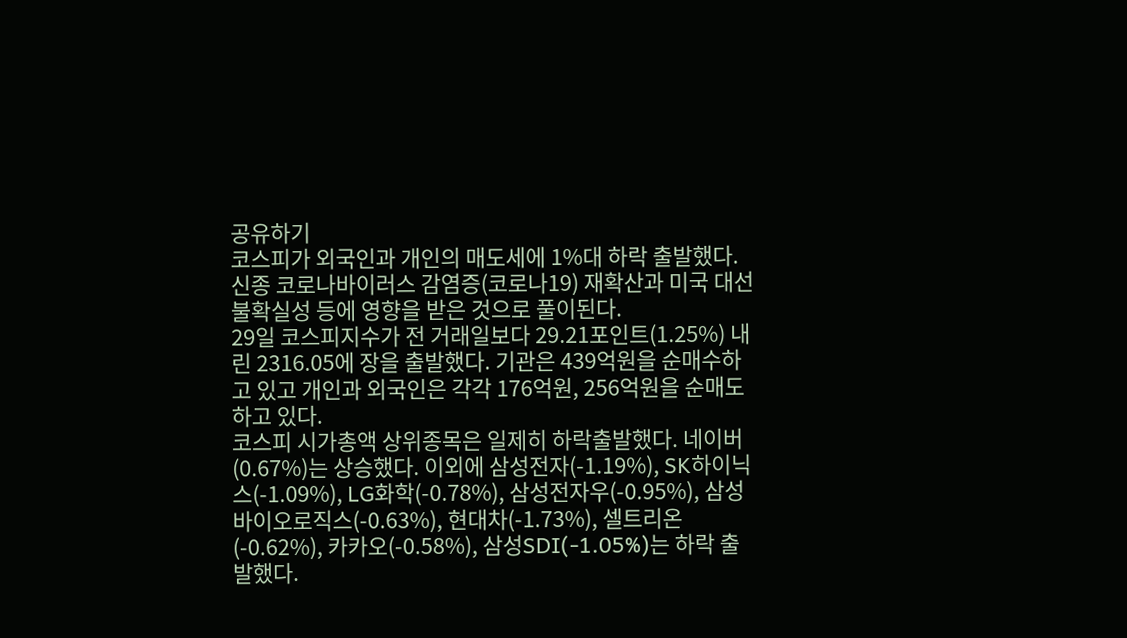공유하기
코스피가 외국인과 개인의 매도세에 1%대 하락 출발했다. 신종 코로나바이러스 감염증(코로나19) 재확산과 미국 대선 불확실성 등에 영향을 받은 것으로 풀이된다.
29일 코스피지수가 전 거래일보다 29.21포인트(1.25%) 내린 2316.05에 장을 출발했다. 기관은 439억원을 순매수하고 있고 개인과 외국인은 각각 176억원, 256억원을 순매도하고 있다.
코스피 시가총액 상위종목은 일제히 하락출발했다. 네이버(0.67%)는 상승했다. 이외에 삼성전자(-1.19%), SK하이닉스(-1.09%), LG화학(-0.78%), 삼성전자우(-0.95%), 삼성바이오로직스(-0.63%), 현대차(-1.73%), 셀트리온(-0.62%), 카카오(-0.58%), 삼성SDI(-1.05%)는 하락 출발했다.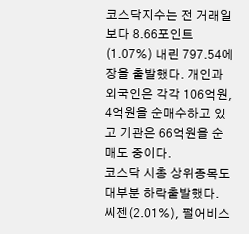코스닥지수는 전 거래일보다 8.66포인트(1.07%) 내린 797.54에 장을 출발했다. 개인과 외국인은 각각 106억원, 4억원을 순매수하고 있고 기관은 66억원을 순매도 중이다.
코스닥 시총 상위종목도 대부분 하락출발했다. 씨젠(2.01%), 펄어비스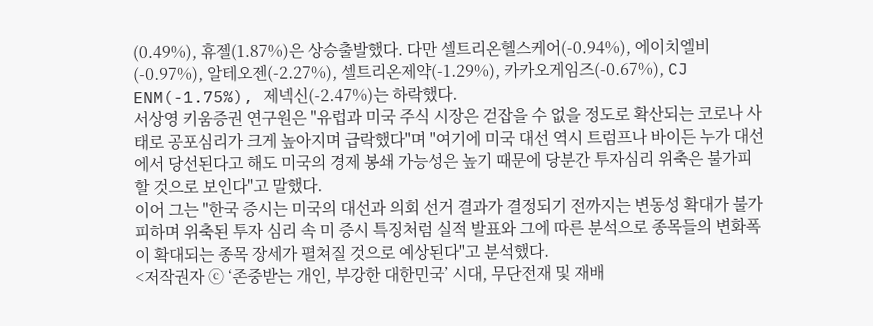(0.49%), 휴젤(1.87%)은 상승출발했다. 다만 셀트리온헬스케어(-0.94%), 에이치엘비(-0.97%), 알테오젠(-2.27%), 셀트리온제약(-1.29%), 카카오게임즈(-0.67%), CJ ENM(-1.75%), 제넥신(-2.47%)는 하락했다.
서상영 키움증권 연구원은 "유럽과 미국 주식 시장은 걷잡을 수 없을 정도로 확산되는 코로나 사태로 공포심리가 크게 높아지며 급락했다"며 "여기에 미국 대선 역시 트럼프나 바이든 누가 대선에서 당선된다고 해도 미국의 경제 봉쇄 가능성은 높기 때문에 당분간 투자심리 위축은 불가피할 것으로 보인다"고 말했다.
이어 그는 "한국 증시는 미국의 대선과 의회 선거 결과가 결정되기 전까지는 변동성 확대가 불가피하며 위축된 투자 심리 속 미 증시 특징처럼 실적 발표와 그에 따른 분석으로 종목들의 변화폭이 확대되는 종목 장세가 펼쳐질 것으로 예상된다"고 분석했다.
<저작권자 ⓒ ‘존중받는 개인, 부강한 대한민국’ 시대, 무단전재 및 재배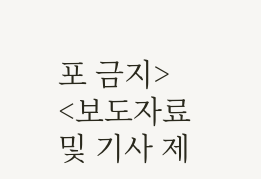포 금지>
<보도자료 및 기사 제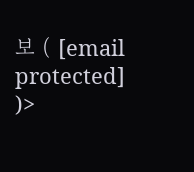보 ( [email protected] )>